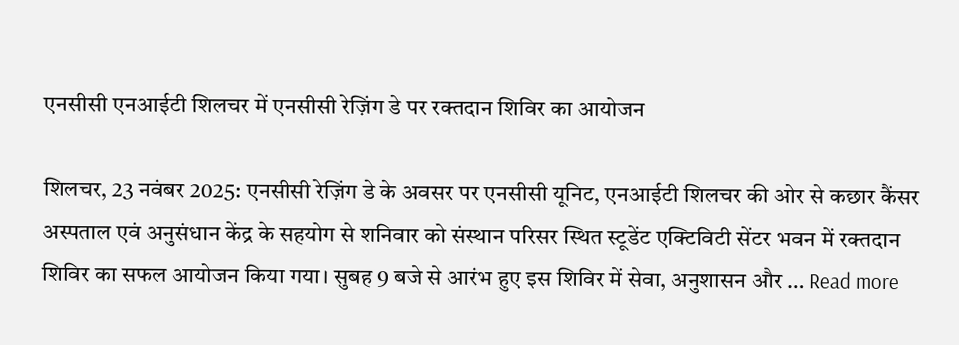एनसीसी एनआईटी शिलचर में एनसीसी रेज़िंग डे पर रक्तदान शिविर का आयोजन

शिलचर, 23 नवंबर 2025: एनसीसी रेज़िंग डे के अवसर पर एनसीसी यूनिट, एनआईटी शिलचर की ओर से कछार कैंसर अस्पताल एवं अनुसंधान केंद्र के सहयोग से शनिवार को संस्थान परिसर स्थित स्टूडेंट एक्टिविटी सेंटर भवन में रक्तदान शिविर का सफल आयोजन किया गया। सुबह 9 बजे से आरंभ हुए इस शिविर में सेवा, अनुशासन और … Read more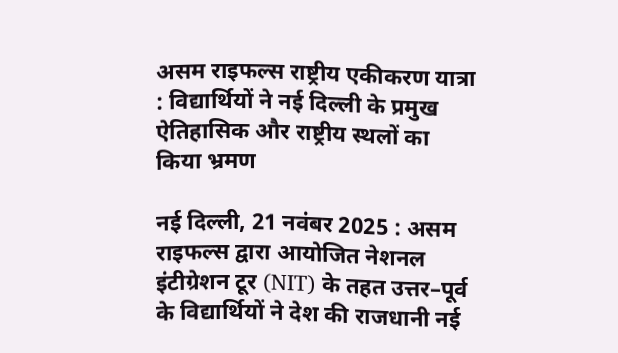असम राइफल्स राष्ट्रीय एकीकरण यात्रा : विद्यार्थियों ने नई दिल्ली के प्रमुख ऐतिहासिक और राष्ट्रीय स्थलों का किया भ्रमण

नई दिल्ली, 21 नवंबर 2025 : असम राइफल्स द्वारा आयोजित नेशनल इंटीग्रेशन टूर (NIT) के तहत उत्तर–पूर्व के विद्यार्थियों ने देश की राजधानी नई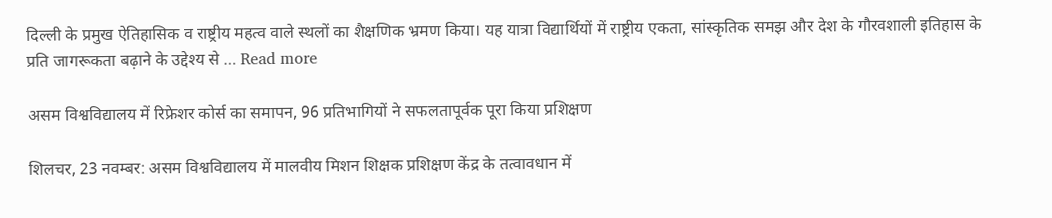दिल्ली के प्रमुख ऐतिहासिक व राष्ट्रीय महत्व वाले स्थलों का शैक्षणिक भ्रमण किया। यह यात्रा विद्यार्थियों में राष्ट्रीय एकता, सांस्कृतिक समझ और देश के गौरवशाली इतिहास के प्रति जागरूकता बढ़ाने के उद्देश्य से … Read more

असम विश्वविद्यालय में रिफ्रेशर कोर्स का समापन, 96 प्रतिभागियों ने सफलतापूर्वक पूरा किया प्रशिक्षण

शिलचर, 23 नवम्बर: असम विश्वविद्यालय में मालवीय मिशन शिक्षक प्रशिक्षण केंद्र के तत्वावधान में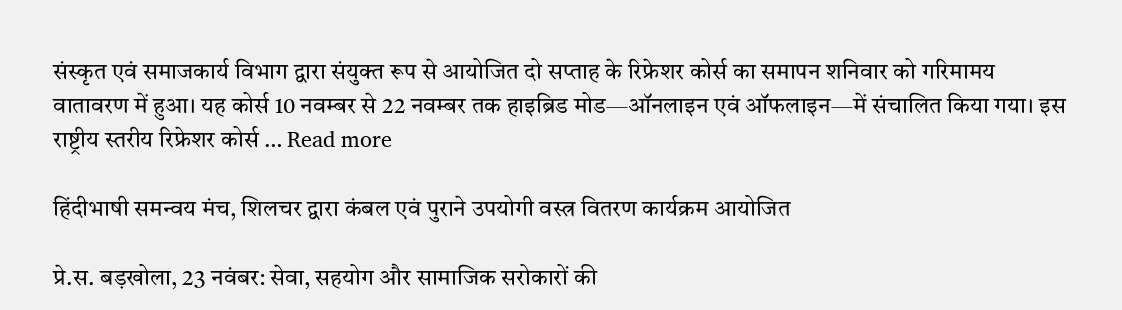संस्कृत एवं समाजकार्य विभाग द्वारा संयुक्त रूप से आयोजित दो सप्ताह के रिफ्रेशर कोर्स का समापन शनिवार को गरिमामय वातावरण में हुआ। यह कोर्स 10 नवम्बर से 22 नवम्बर तक हाइब्रिड मोड—ऑनलाइन एवं ऑफलाइन—में संचालित किया गया। इस राष्ट्रीय स्तरीय रिफ्रेशर कोर्स … Read more

हिंदीभाषी समन्वय मंच, शिलचर द्वारा कंबल एवं पुराने उपयोगी वस्त्र वितरण कार्यक्रम आयोजित

प्रे.स. बड़खोला, 23 नवंबर: सेवा, सहयोग और सामाजिक सरोकारों की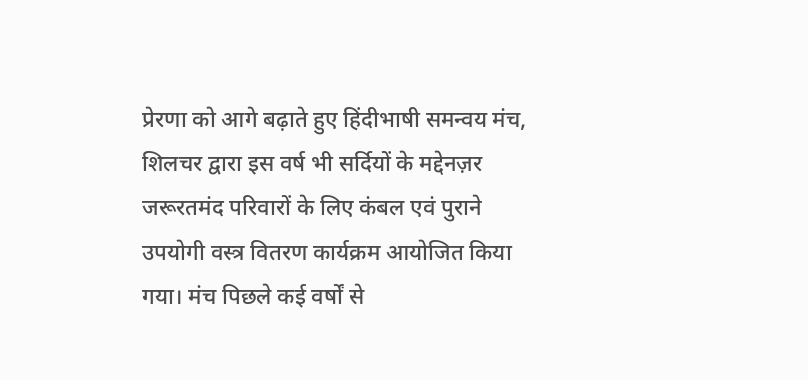प्रेरणा को आगे बढ़ाते हुए हिंदीभाषी समन्वय मंच, शिलचर द्वारा इस वर्ष भी सर्दियों के मद्देनज़र जरूरतमंद परिवारों के लिए कंबल एवं पुराने उपयोगी वस्त्र वितरण कार्यक्रम आयोजित किया गया। मंच पिछले कई वर्षों से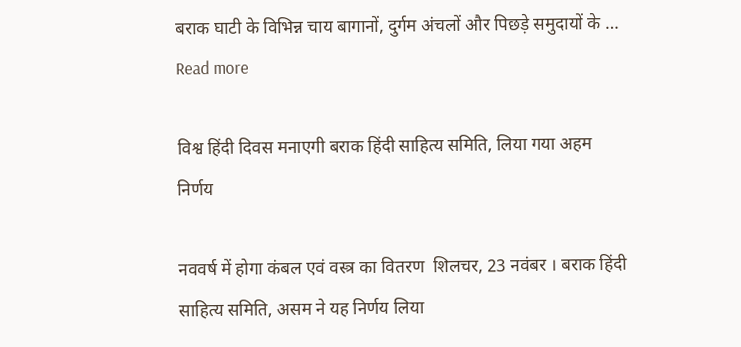बराक घाटी के विभिन्न चाय बागानों, दुर्गम अंचलों और पिछड़े समुदायों के … Read more

विश्व हिंदी दिवस मनाएगी बराक हिंदी साहित्य समिति, लिया गया अहम निर्णय

नववर्ष में होगा कंबल एवं वस्त्र का वितरण  शिलचर, 23 नवंबर । बराक हिंदी साहित्य समिति, असम ने यह निर्णय लिया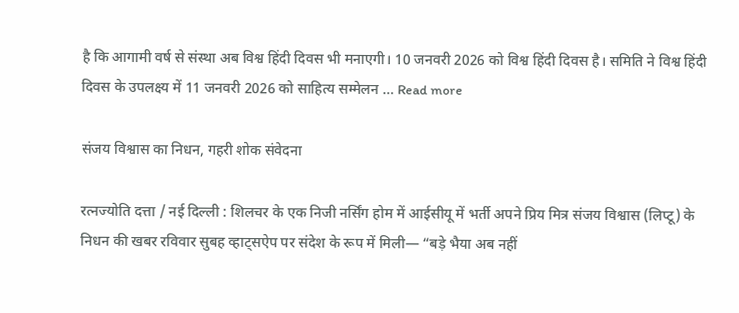है कि आगामी वर्ष से संस्था अब विश्व हिंदी दिवस भी मनाएगी। 10 जनवरी 2026 को विश्व हिंदी दिवस है। समिति ने विश्व हिंदी दिवस के उपलक्ष्य में 11 जनवरी 2026 को साहित्य सम्मेलन … Read more

संजय विश्वास का निधन, गहरी शोक संवेदना

रत्नज्योति दत्ता / नई दिल्ली : शिलचर के एक निजी नर्सिंग होम में आईसीयू में भर्ती अपने प्रिय मित्र संजय विश्वास (लिप्टू) के निधन की खबर रविवार सुबह व्हाट्सऐप पर संदेश के रूप में मिली— “बड़े भैया अब नहीं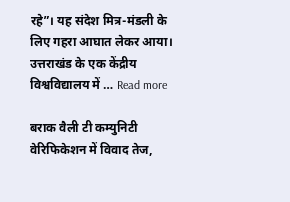रहे”। यह संदेश मित्र-मंडली के लिए गहरा आघात लेकर आया। उत्तराखंड के एक केंद्रीय विश्वविद्यालय में … Read more

बराक वैली टी कम्युनिटी वेरिफिकेशन में विवाद तेज,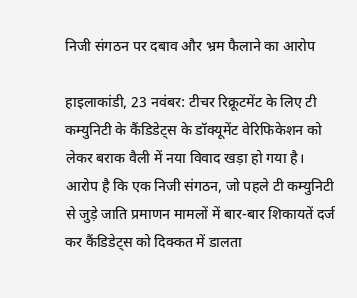निजी संगठन पर दबाव और भ्रम फैलाने का आरोप

हाइलाकांडी, 23 नवंबर: टीचर रिक्रूटमेंट के लिए टी कम्युनिटी के कैंडिडेट्स के डॉक्यूमेंट वेरिफिकेशन को लेकर बराक वैली में नया विवाद खड़ा हो गया है। आरोप है कि एक निजी संगठन, जो पहले टी कम्युनिटी से जुड़े जाति प्रमाणन मामलों में बार-बार शिकायतें दर्ज कर कैंडिडेट्स को दिक्कत में डालता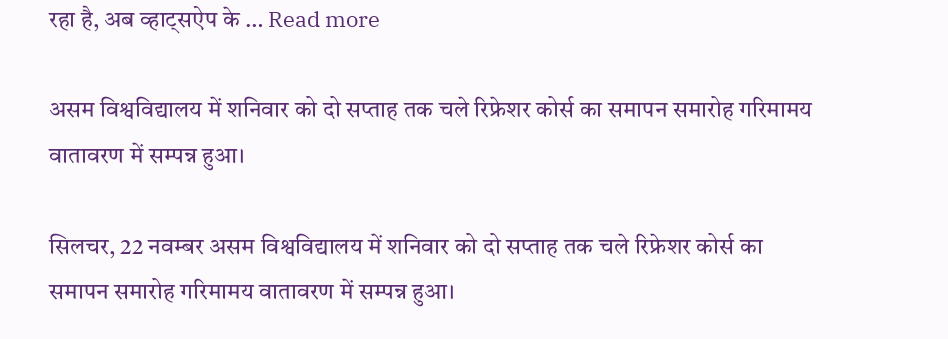रहा है, अब व्हाट्सऐप के … Read more

असम विश्वविद्यालय में शनिवार को दो सप्ताह तक चले रिफ्रेशर कोर्स का समापन समारोह गरिमामय वातावरण में सम्पन्न हुआ।

सिलचर, 22 नवम्बर असम विश्वविद्यालय में शनिवार को दो सप्ताह तक चले रिफ्रेशर कोर्स का समापन समारोह गरिमामय वातावरण में सम्पन्न हुआ।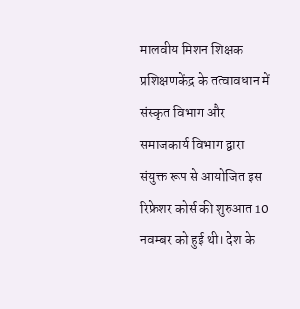मालवीय मिशन शिक्षक प्रशिक्षणकेंद्र के तत्वावधान में संस्कृत विभाग और समाजकार्य विभाग द्वारा संयुक्त रूप से आयोजित इस रिफ्रेशर कोर्स की शुरुआत 10 नवम्बर को हुई थी। देश के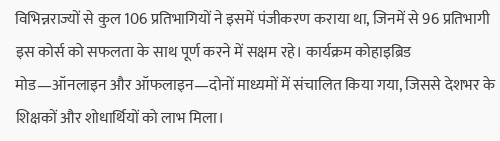विभिन्नराज्यों से कुल 106 प्रतिभागियों ने इसमें पंजीकरण कराया था, जिनमें से 96 प्रतिभागी इस कोर्स को सफलता के साथ पूर्ण करने में सक्षम रहे। कार्यक्रम कोहाइब्रिड मोड—ऑनलाइन और ऑफलाइन—दोनों माध्यमों में संचालित किया गया, जिससे देशभर के शिक्षकों और शोधार्थियों को लाभ मिला।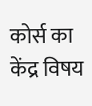कोर्स का केंद्र विषय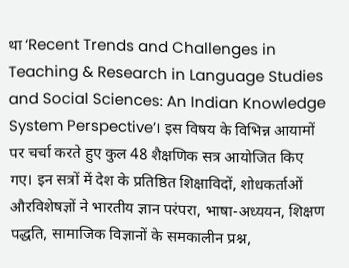था ‘Recent Trends and Challenges in Teaching & Research in Language Studies and Social Sciences: An Indian Knowledge System Perspective’। इस विषय के विभिन्न आयामों पर चर्चा करते हुए कुल 48 शैक्षणिक सत्र आयोजित किए गए। इन सत्रों में देश के प्रतिष्ठित शिक्षाविदों, शोधकर्ताओं औरविशेषज्ञों ने भारतीय ज्ञान परंपरा, भाषा-अध्ययन, शिक्षण पद्धति, सामाजिक विज्ञानों के समकालीन प्रश्न,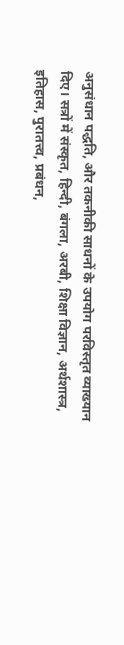अनुसंधान पद्धति, और तकनीकी साधनों के उपयोग परविस्तृत व्याख्यान दिए। सत्रों में संस्कृत, हिन्दी, बंगला, अरबी, शिक्षा विज्ञान, अर्थशास्त्र, इतिहास, पुरातत्त्व, प्रबंधन,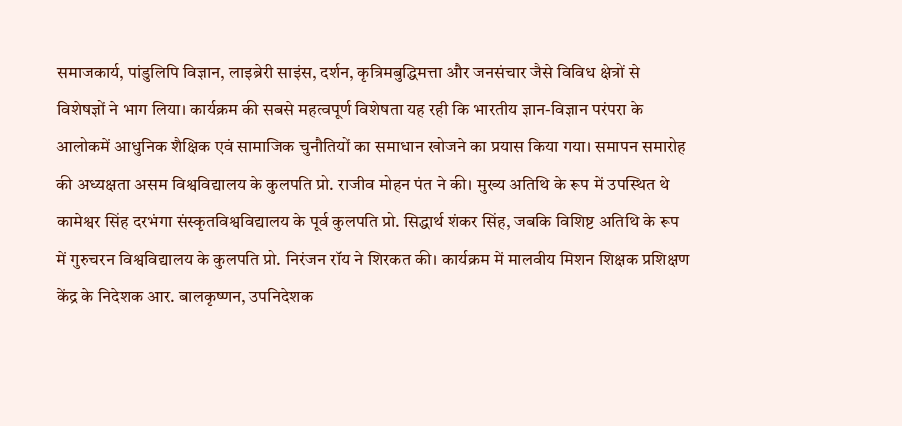समाजकार्य, पांडुलिपि विज्ञान, लाइब्रेरी साइंस, दर्शन, कृत्रिमबुद्धिमत्ता और जनसंचार जैसे विविध क्षेत्रों से विशेषज्ञों ने भाग लिया। कार्यक्रम की सबसे महत्वपूर्ण विशेषता यह रही कि भारतीय ज्ञान-विज्ञान परंपरा के आलोकमें आधुनिक शैक्षिक एवं सामाजिक चुनौतियों का समाधान खोजने का प्रयास किया गया। समापन समारोह की अध्यक्षता असम विश्वविद्यालय के कुलपति प्रो. राजीव मोहन पंत ने की। मुख्य अतिथि के रूप में उपस्थित थे कामेश्वर सिंह दरभंगा संस्कृतविश्वविद्यालय के पूर्व कुलपति प्रो. सिद्धार्थ शंकर सिंह, जबकि विशिष्ट अतिथि के रूप में गुरुचरन विश्वविद्यालय के कुलपति प्रो. निरंजन रॉय ने शिरकत की। कार्यक्रम में मालवीय मिशन शिक्षक प्रशिक्षण केंद्र के निदेशक आर. बालकृष्णन, उपनिदेशक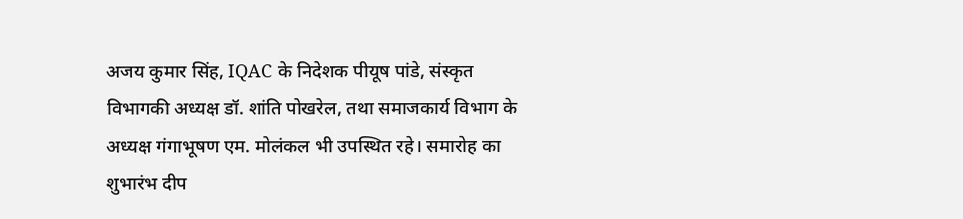अजय कुमार सिंह, IQAC के निदेशक पीयूष पांडे, संस्कृत विभागकी अध्यक्ष डॉ. शांति पोखरेल, तथा समाजकार्य विभाग के अध्यक्ष गंगाभूषण एम. मोलंकल भी उपस्थित रहे। समारोह का शुभारंभ दीप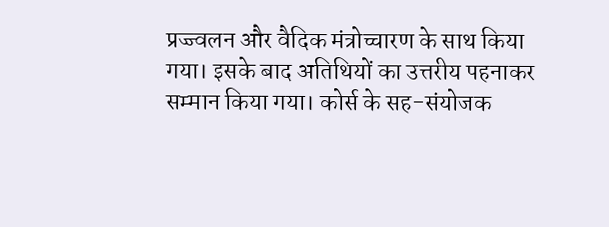प्रज्ज्वलन और वैदिक मंत्रोच्चारण के साथ किया गया। इसके बाद अतिथियों का उत्तरीय पहनाकर सम्मान किया गया। कोर्स के सह-संयोजक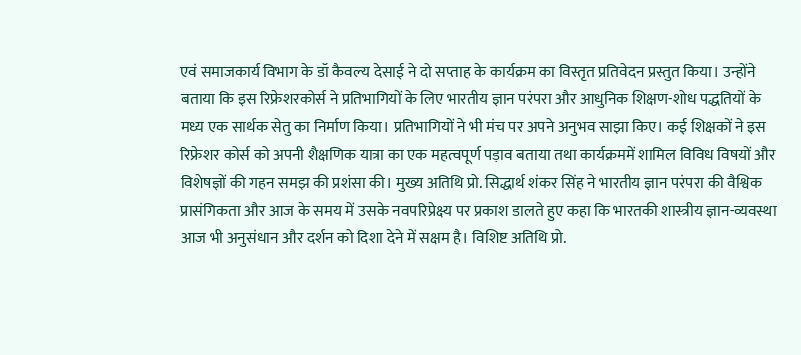एवं समाजकार्य विभाग के डॉ कैवल्य देसाई ने दो सप्ताह के कार्यक्रम का विस्तृत प्रतिवेदन प्रस्तुत किया। उन्होंने बताया कि इस रिफ्रेशरकोर्स ने प्रतिभागियों के लिए भारतीय ज्ञान परंपरा और आधुनिक शिक्षण-शोध पद्धतियों के मध्य एक सार्थक सेतु का निर्माण किया। प्रतिभागियों ने भी मंच पर अपने अनुभव साझा किए। कई शिक्षकों ने इस रिफ्रेशर कोर्स को अपनी शैक्षणिक यात्रा का एक महत्वपूर्ण पड़ाव बताया तथा कार्यक्रममें शामिल विविध विषयों और विशेषज्ञों की गहन समझ की प्रशंसा की। मुख्य अतिथि प्रो. सिद्धार्थ शंकर सिंह ने भारतीय ज्ञान परंपरा की वैश्विक प्रासंगिकता और आज के समय में उसके नवपरिप्रेक्ष्य पर प्रकाश डालते हुए कहा कि भारतकी शास्त्रीय ज्ञान-व्यवस्था आज भी अनुसंधान और दर्शन को दिशा देने में सक्षम है। विशिष्ट अतिथि प्रो.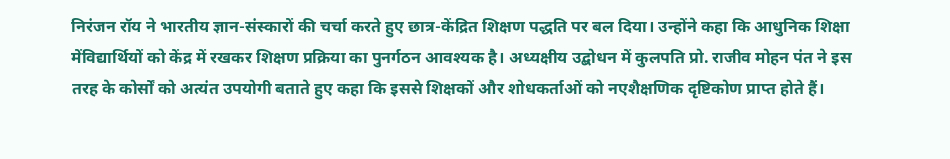निरंजन रॉय ने भारतीय ज्ञान-संस्कारों की चर्चा करते हुए छात्र-केंद्रित शिक्षण पद्धति पर बल दिया। उन्होंने कहा कि आधुनिक शिक्षा मेंविद्यार्थियों को केंद्र में रखकर शिक्षण प्रक्रिया का पुनर्गठन आवश्यक है। अध्यक्षीय उद्बोधन में कुलपति प्रो. राजीव मोहन पंत ने इस तरह के कोर्सों को अत्यंत उपयोगी बताते हुए कहा कि इससे शिक्षकों और शोधकर्ताओं को नएशैक्षणिक दृष्टिकोण प्राप्त होते हैं।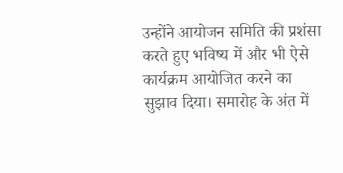उन्होंने आयोजन समिति की प्रशंसा करते हुए भविष्य में और भी ऐसे कार्यक्रम आयोजित करने का सुझाव दिया। समारोह के अंत में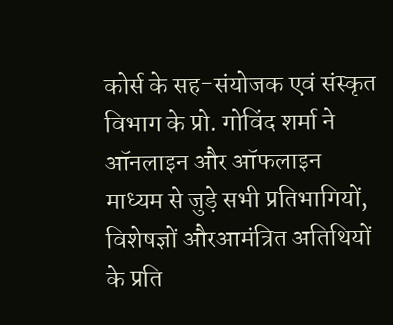कोर्स के सह-संयोजक एवं संस्कृत विभाग के प्रो. गोविंद शर्मा ने ऑनलाइन और ऑफलाइन माध्यम से जुड़े सभी प्रतिभागियों, विशेषज्ञों औरआमंत्रित अतिथियों के प्रति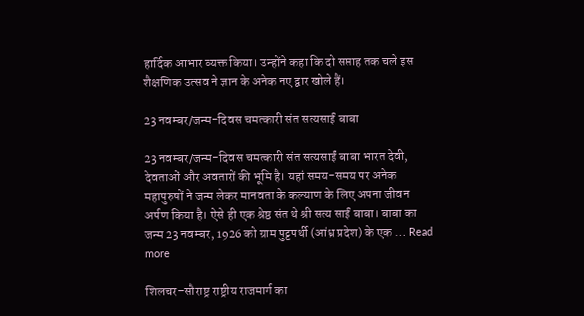हार्दिक आभार व्यक्त किया। उन्होंने कहा कि दो सप्ताह तक चले इस शैक्षणिक उत्सव ने ज्ञान के अनेक नए द्वार खोले हैं।

23 नवम्बर/जन्म-दिवस चमत्कारी संत सत्यसाईं बाबा

23 नवम्बर/जन्म-दिवस चमत्कारी संत सत्यसाईं बाबा भारत देवी, देवताओं और अवतारों की भूमि है। यहां समय-समय पर अनेक महापुरुषों ने जन्म लेकर मानवता के कल्याण के लिए अपना जीवन अर्पण किया है। ऐसे ही एक श्रेष्ठ संत थे श्री सत्य साईं बाबा। बाबा का जन्म 23 नवम्बर, 1926 को ग्राम पुट्टपर्थी (आंध्र प्रदेश) के एक … Read more

शिलचर–सौराष्ट्र राष्ट्रीय राजमार्ग का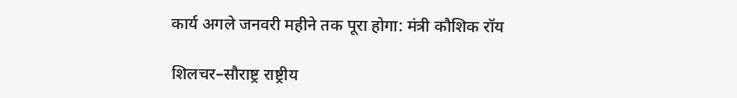कार्य अगले जनवरी महीने तक पूरा होगा: मंत्री कौशिक रॉय

शिलचर–सौराष्ट्र राष्ट्रीय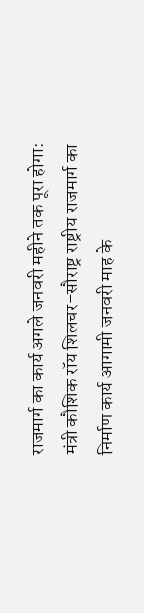राजमार्ग का कार्य अगले जनवरी महीने तक पूरा होगा: मंत्री कौशिक रॉय शिलचर–सौराष्ट्र राष्ट्रीय राजमार्ग का निर्माण कार्य आगामी जनवरी माह के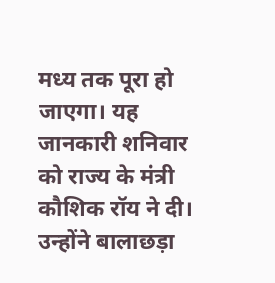मध्य तक पूरा हो जाएगा। यह जानकारी शनिवार को राज्य के मंत्री कौशिक रॉय ने दी। उन्होंने बालाछड़ा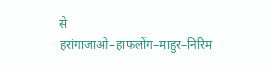से हरांगाजाओ–हाफलोंग–माहुर–निरिम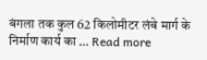बंगला तक कुल 62 किलोमीटर लंबे मार्ग के निर्माण कार्य का … Read more